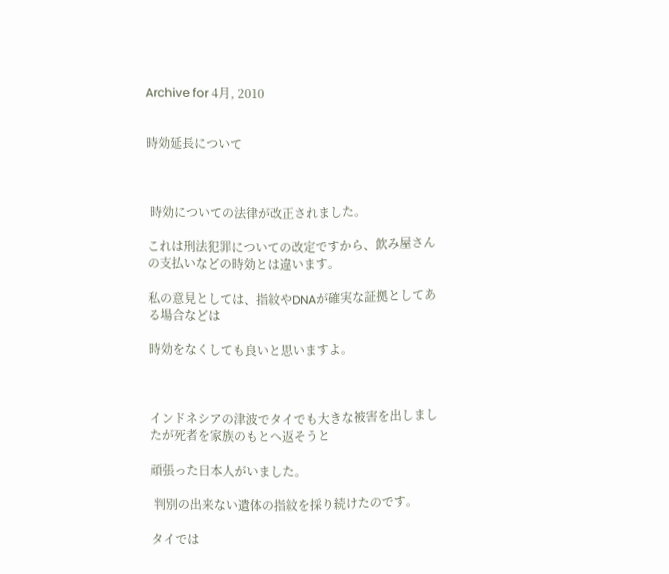Archive for 4月, 2010


時効延長について



 時効についての法律が改正されました。

これは刑法犯罪についての改定ですから、飲み屋さんの支払いなどの時効とは違います。

私の意見としては、指紋やDNAが確実な証拠としてある場合などは

時効をなくしても良いと思いますよ。



インドネシアの津波でタイでも大きな被害を出しましたが死者を家族のもとへ返そうと

頑張った日本人がいました。

 判別の出来ない遺体の指紋を採り続けたのです。

タイでは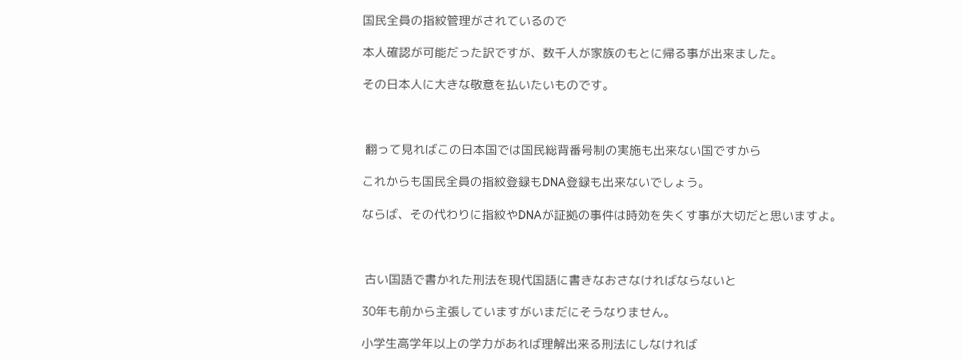国民全員の指紋管理がされているので

本人確認が可能だった訳ですが、数千人が家族のもとに帰る事が出来ました。

その日本人に大きな敬意を払いたいものです。



 翻って見ればこの日本国では国民総背番号制の実施も出来ない国ですから

これからも国民全員の指紋登録もDNA登録も出来ないでしょう。

ならば、その代わりに指紋やDNAが証拠の事件は時効を失くす事が大切だと思いますよ。



 古い国語で書かれた刑法を現代国語に書きなおさなければならないと

30年も前から主張していますがいまだにそうなりません。

小学生高学年以上の学力があれば理解出来る刑法にしなければ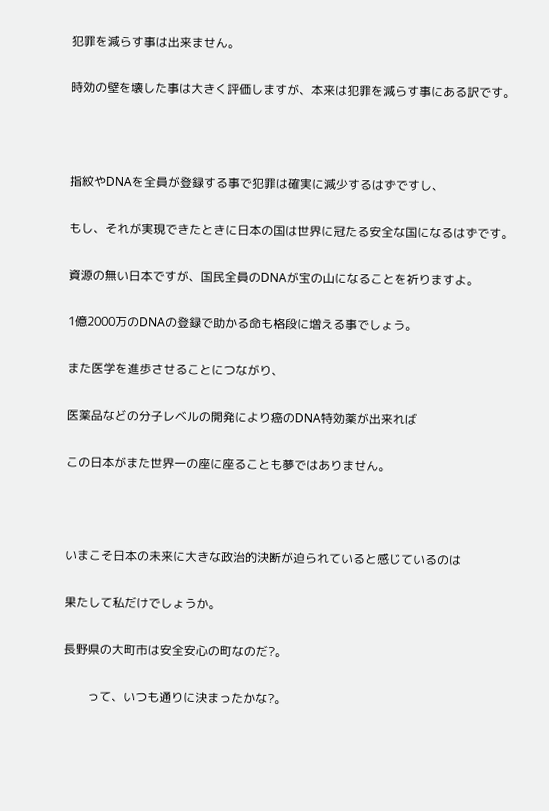犯罪を減らす事は出来ません。

時効の壁を壊した事は大きく評価しますが、本来は犯罪を減らす事にある訳です。



指紋やDNAを全員が登録する事で犯罪は確実に減少するはずですし、

もし、それが実現できたときに日本の国は世界に冠たる安全な国になるはずです。

資源の無い日本ですが、国民全員のDNAが宝の山になることを祈りますよ。

1億2000万のDNAの登録で助かる命も格段に増える事でしょう。

また医学を進歩させることにつながり、

医薬品などの分子レベルの開発により癌のDNA特効薬が出来れば

この日本がまた世界一の座に座ることも夢ではありません。



いまこそ日本の未来に大きな政治的決断が迫られていると感じているのは

果たして私だけでしょうか。

長野県の大町市は安全安心の町なのだ?。

        って、いつも通りに決まったかな?。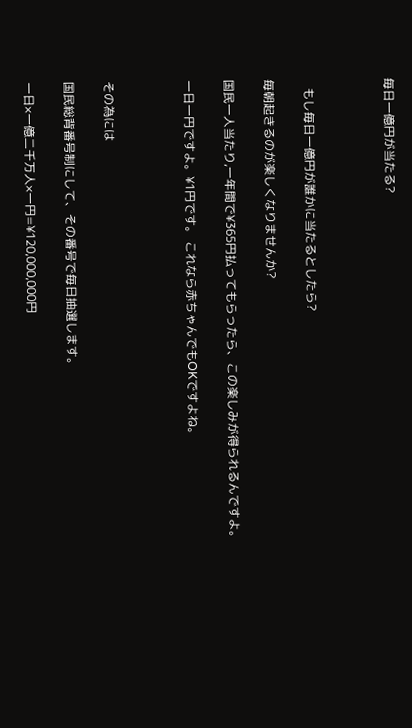毎日一億円が当たる?



   もし毎日一億円が誰かに当たるとしたら?

毎朝起きるのが楽しくなりませんか?

国民一人当たり,一年間で¥365円払ってもらったら、この楽しみが得られるんですよ。

一日一円ですよ。¥1円です。 これなら赤ちゃんでもOKですよね。



その為には

国民総背番号制にして、その番号で毎日抽選します。

一日×一億二千万人×一円=¥120,000,000円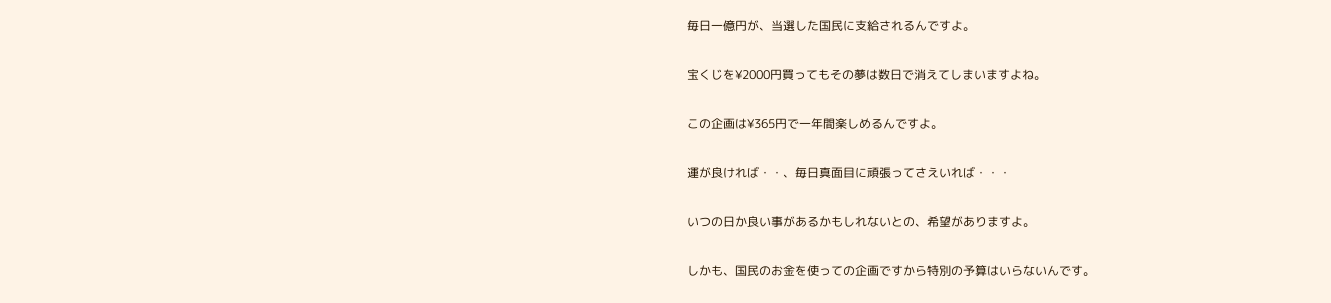毎日一億円が、当選した国民に支給されるんですよ。

宝くじを¥2000円買ってもその夢は数日で消えてしまいますよね。

この企画は¥365円で一年間楽しめるんですよ。

運が良ければ・・、毎日真面目に頑張ってさえいれば・・・

いつの日か良い事があるかもしれないとの、希望がありますよ。

しかも、国民のお金を使っての企画ですから特別の予算はいらないんです。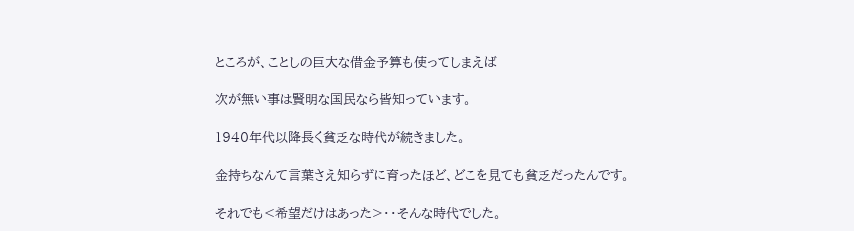ところが、ことしの巨大な借金予算も使ってしまえば

次が無い事は賢明な国民なら皆知っています。

1940年代以降長く貧乏な時代が続きました。

金持ちなんて言葉さえ知らずに育ったほど、どこを見ても貧乏だったんです。

それでも<希望だけはあった>・・そんな時代でした。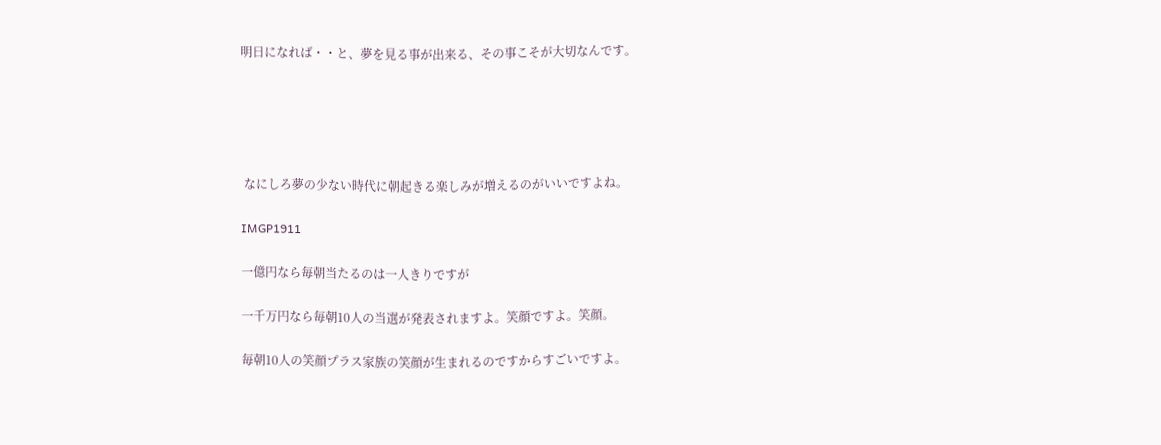明日になれば・・と、夢を見る事が出来る、その事こそが大切なんです。





 なにしろ夢の少ない時代に朝起きる楽しみが増えるのがいいですよね。

IMGP1911

一億円なら毎朝当たるのは一人きりですが

一千万円なら毎朝10人の当選が発表されますよ。笑顔ですよ。笑顔。

毎朝10人の笑顔プラス家族の笑顔が生まれるのですからすごいですよ。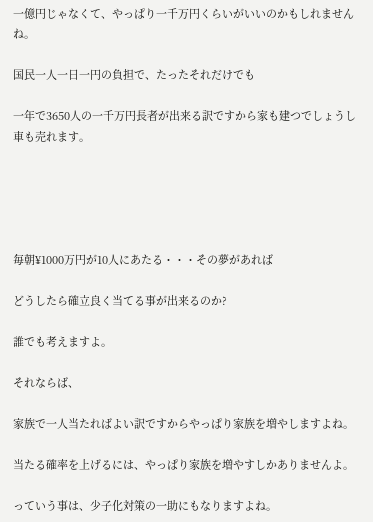一億円じゃなくて、やっぱり一千万円くらいがいいのかもしれませんね。

国民一人一日一円の負担で、たったそれだけでも

一年で3650人の一千万円長者が出来る訳ですから家も建つでしょうし車も売れます。





毎朝¥1000万円が10人にあたる・・・その夢があれば

どうしたら確立良く当てる事が出来るのか?

誰でも考えますよ。

それならば、

家族で一人当たればよい訳ですからやっぱり家族を増やしますよね。

当たる確率を上げるには、やっぱり家族を増やすしかありませんよ。

っていう事は、少子化対策の一助にもなりますよね。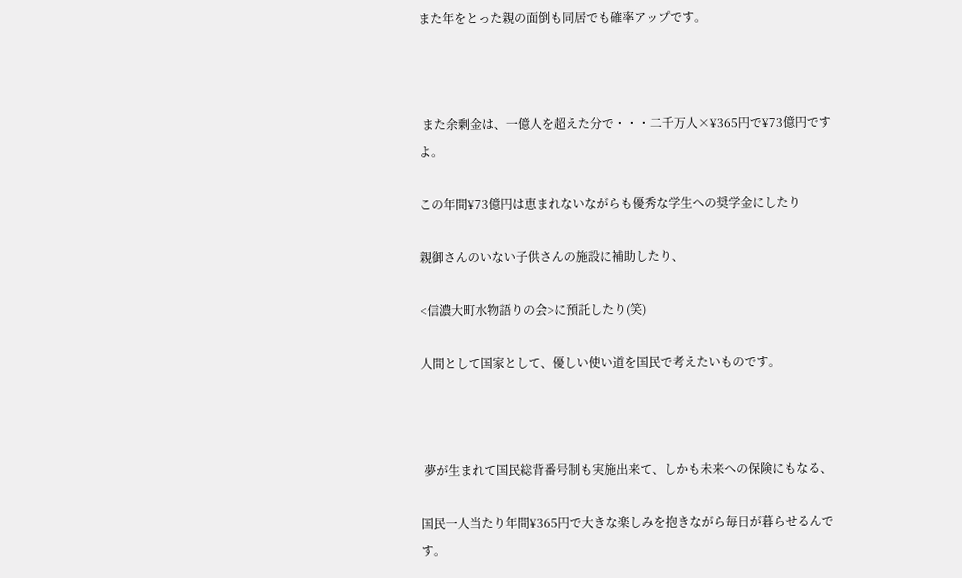また年をとった親の面倒も同居でも確率アップです。



 また余剰金は、一億人を超えた分で・・・二千万人×¥365円で¥73億円ですよ。

この年間¥73億円は恵まれないながらも優秀な学生への奨学金にしたり

親御さんのいない子供さんの施設に補助したり、

<信濃大町水物語りの会>に預託したり(笑)

人間として国家として、優しい使い道を国民で考えたいものです。



 夢が生まれて国民総背番号制も実施出来て、しかも未来への保険にもなる、

国民一人当たり年間¥365円で大きな楽しみを抱きながら毎日が暮らせるんです。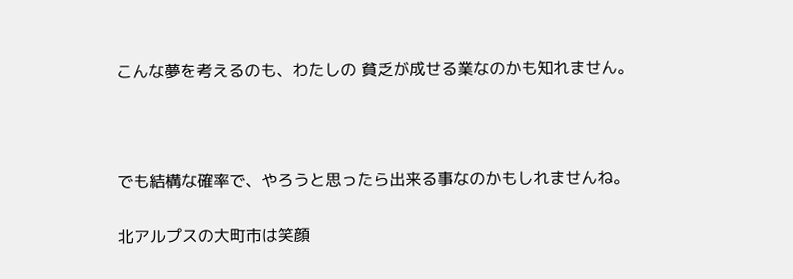こんな夢を考えるのも、わたしの 貧乏が成せる業なのかも知れません。



でも結構な確率で、やろうと思ったら出来る事なのかもしれませんね。

北アルプスの大町市は笑顔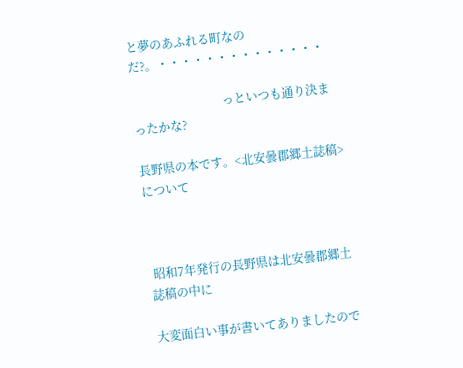と夢のあふれる町なのだ?。・・・・・・・・・・・・・・

                              っといつも通り決まったかな?

長野県の本です。<北安曇郡郷土誌稿>について



 昭和7年発行の長野県は北安曇郡郷土誌稿の中に

大変面白い事が書いてありましたので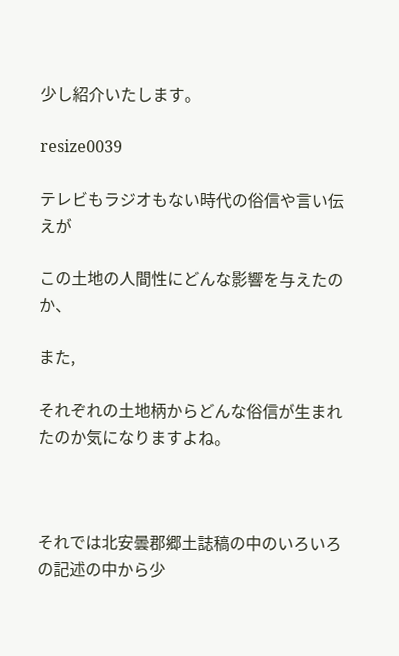少し紹介いたします。

resize0039

テレビもラジオもない時代の俗信や言い伝えが

この土地の人間性にどんな影響を与えたのか、

また,

それぞれの土地柄からどんな俗信が生まれたのか気になりますよね。



それでは北安曇郡郷土誌稿の中のいろいろの記述の中から少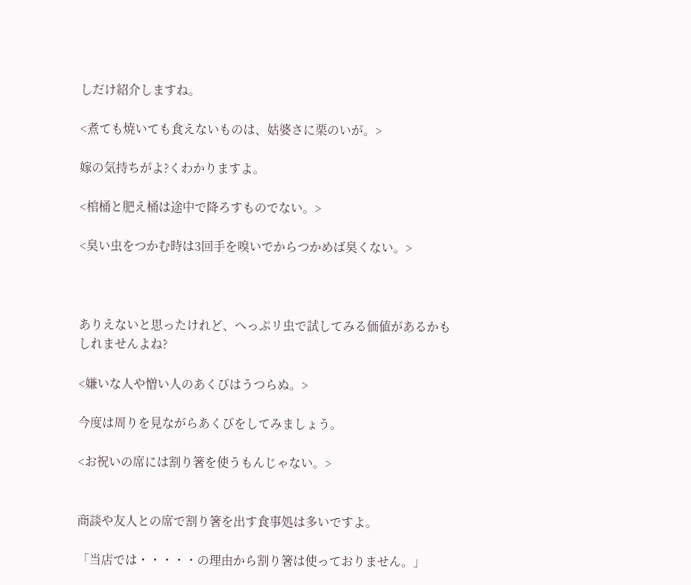しだけ紹介しますね。

<煮ても焼いても食えないものは、姑婆さに栗のいが。>

嫁の気持ちがよ?くわかりますよ。

<棺桶と肥え桶は途中で降ろすものでない。>

<臭い虫をつかむ時は3回手を嗅いでからつかめば臭くない。>



ありえないと思ったけれど、へっぷリ虫で試してみる価値があるかもしれませんよね?

<嫌いな人や憎い人のあくびはうつらぬ。>

今度は周りを見ながらあくびをしてみましょう。

<お祝いの席には割り箸を使うもんじゃない。>


商談や友人との席で割り箸を出す食事処は多いですよ。

「当店では・・・・・の理由から割り箸は使っておりません。」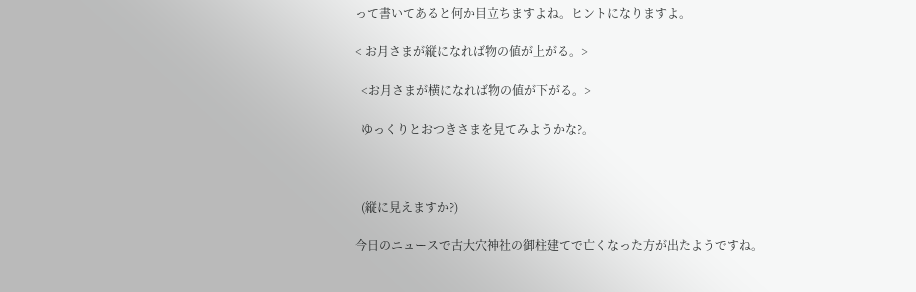って書いてあると何か目立ちますよね。ヒントになりますよ。

< お月さまが縦になれば物の値が上がる。>

  <お月さまが横になれば物の値が下がる。>

  ゆっくりとおつきさまを見てみようかな?。



  (縦に見えますか?)

今日のニュースで古大穴神社の御柱建てで亡くなった方が出たようですね。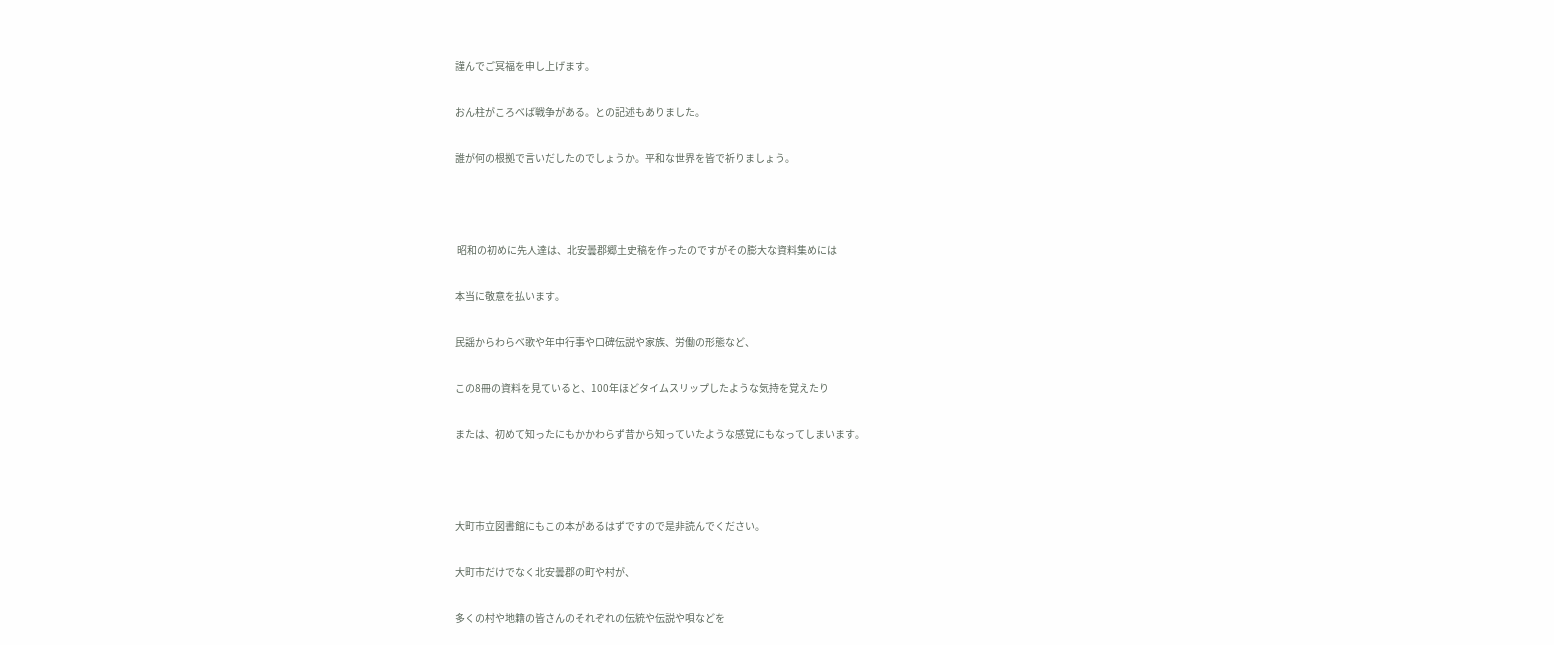謹んでご冥福を申し上げます。

おん柱がころべば戦争がある。との記述もありました。

誰が何の根拠で言いだしたのでしょうか。平和な世界を皆で祈りましょう。



 昭和の初めに先人達は、北安曇郡郷土史稿を作ったのですがその膨大な資料集めには

本当に敬意を払います。

民謡からわらべ歌や年中行事や口碑伝説や家族、労働の形態など、

この8冊の資料を見ていると、100年ほどタイムスリップしたような気持を覚えたり

または、初めて知ったにもかかわらず昔から知っていたような感覚にもなってしまいます。



大町市立図書館にもこの本があるはずですので是非読んでください。

大町市だけでなく北安曇郡の町や村が、

多くの村や地籍の皆さんのそれぞれの伝統や伝説や唄などを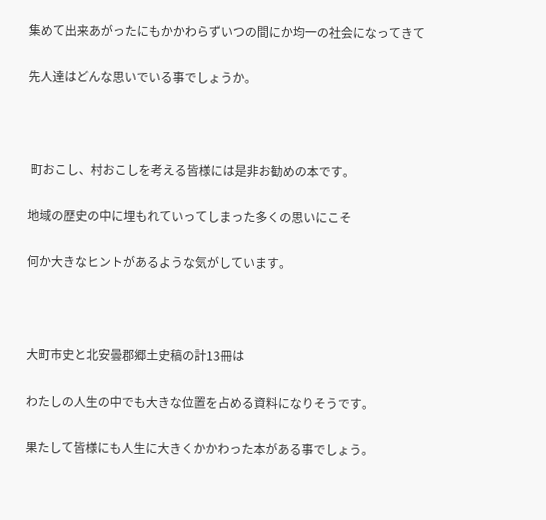集めて出来あがったにもかかわらずいつの間にか均一の社会になってきて

先人達はどんな思いでいる事でしょうか。



 町おこし、村おこしを考える皆様には是非お勧めの本です。

地域の歴史の中に埋もれていってしまった多くの思いにこそ

何か大きなヒントがあるような気がしています。



大町市史と北安曇郡郷土史稿の計13冊は

わたしの人生の中でも大きな位置を占める資料になりそうです。

果たして皆様にも人生に大きくかかわった本がある事でしょう。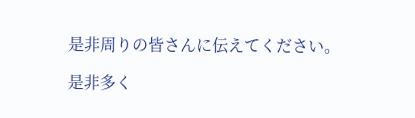是非周りの皆さんに伝えてください。

是非多く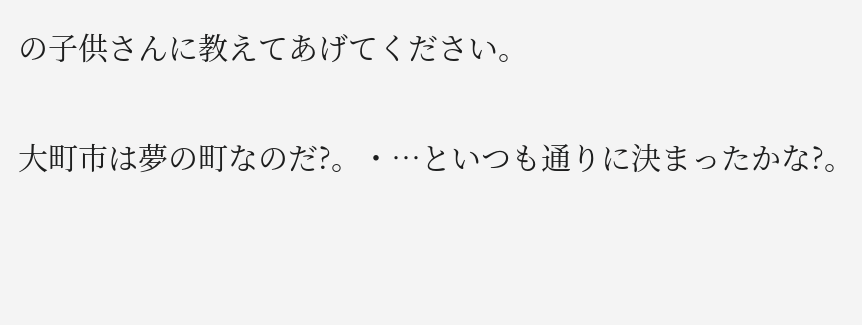の子供さんに教えてあげてください。

大町市は夢の町なのだ?。・…といつも通りに決まったかな?。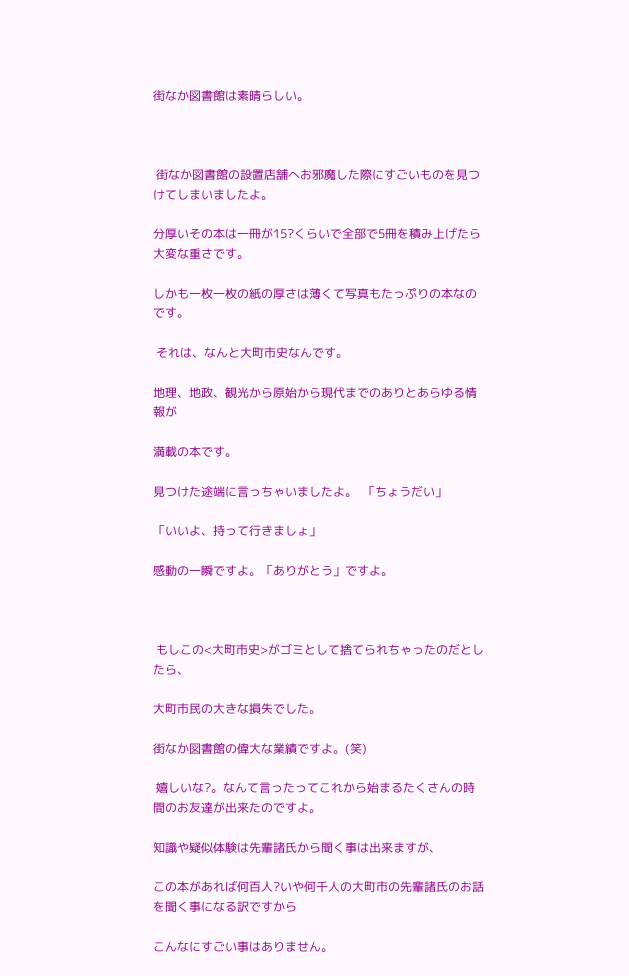街なか図書館は素晴らしい。



 街なか図書館の設置店舗へお邪魔した際にすごいものを見つけてしまいましたよ。

分厚いその本は一冊が15?くらいで全部で5冊を積み上げたら大変な重さです。

しかも一枚一枚の紙の厚さは薄くて写真もたっぷりの本なのです。

 それは、なんと大町市史なんです。

地理、地政、観光から原始から現代までのありとあらゆる情報が

満載の本です。

見つけた途端に言っちゃいましたよ。  「ちょうだい」

「いいよ、持って行きましょ」

感動の一瞬ですよ。「ありがとう」ですよ。



 もしこの<大町市史>がゴミとして捨てられちゃったのだとしたら、

大町市民の大きな損失でした。

街なか図書館の偉大な業績ですよ。(笑)

 嬉しいな?。なんて言ったってこれから始まるたくさんの時間のお友達が出来たのですよ。

知識や疑似体験は先輩諸氏から聞く事は出来ますが、

この本があれば何百人?いや何千人の大町市の先輩諸氏のお話を聞く事になる訳ですから

こんなにすごい事はありません。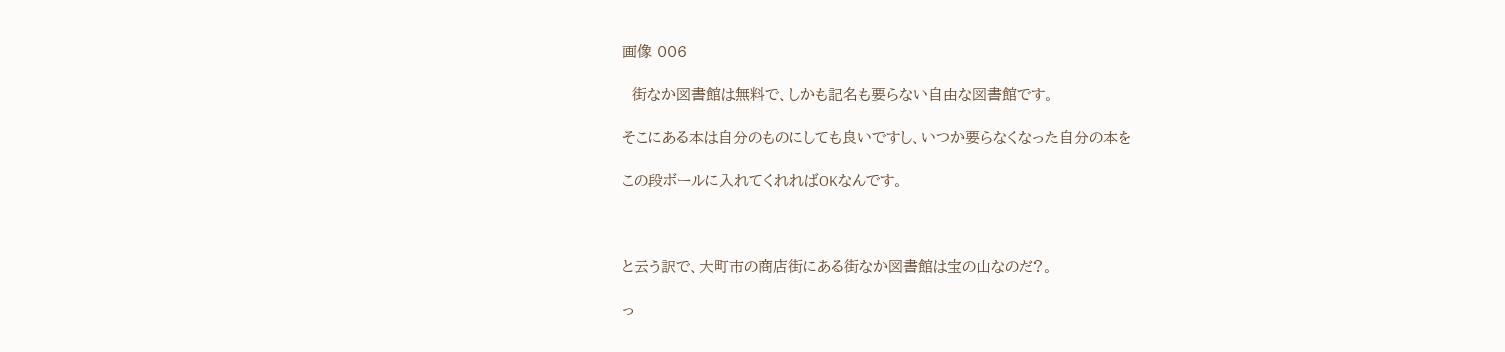画像 006

  街なか図書館は無料で、しかも記名も要らない自由な図書館です。

そこにある本は自分のものにしても良いですし、いつか要らなくなった自分の本を

この段ボールに入れてくれればOKなんです。



と云う訳で、大町市の商店街にある街なか図書館は宝の山なのだ?。

っ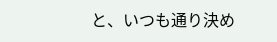と、いつも通り決め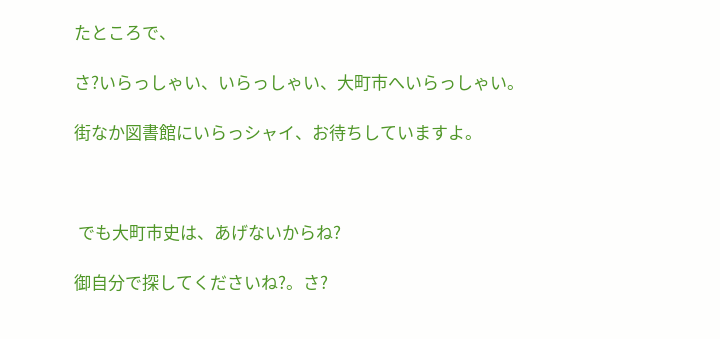たところで、

さ?いらっしゃい、いらっしゃい、大町市へいらっしゃい。

街なか図書館にいらっシャイ、お待ちしていますよ。



 でも大町市史は、あげないからね?

御自分で探してくださいね?。さ?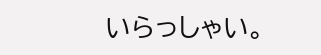いらっしゃい。